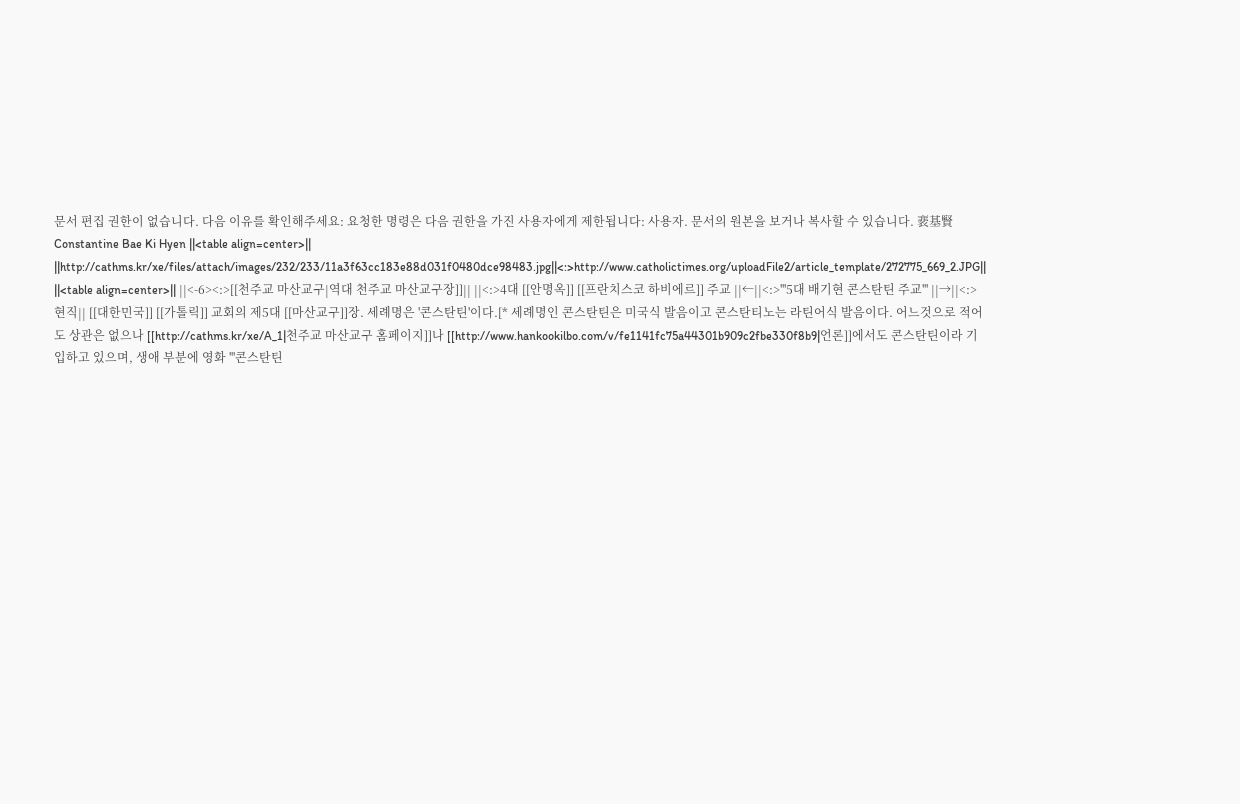문서 편집 권한이 없습니다. 다음 이유를 확인해주세요: 요청한 명령은 다음 권한을 가진 사용자에게 제한됩니다: 사용자. 문서의 원본을 보거나 복사할 수 있습니다. 裵基賢 Constantine Bae Ki Hyen ||<table align=center>|| ||http://cathms.kr/xe/files/attach/images/232/233/11a3f63cc183e88d031f0480dce98483.jpg||<:>http://www.catholictimes.org/uploadFile2/article_template/272775_669_2.JPG|| ||<table align=center>|| ||<-6><:>[[천주교 마산교구|역대 천주교 마산교구장]]|| ||<:>4대 [[안명옥]] [[프란치스코 하비에르]] 주교 ||←||<:>'''5대 배기현 콘스탄틴 주교''' ||→||<:>현직|| [[대한민국]] [[가톨릭]] 교회의 제5대 [[마산교구]]장. 세례명은 '콘스탄틴'이다.[* 세례명인 콘스탄틴은 미국식 발음이고 콘스탄티노는 라틴어식 발음이다. 어느것으로 적어도 상관은 없으나 [[http://cathms.kr/xe/A_1|천주교 마산교구 홈페이지]]나 [[http://www.hankookilbo.com/v/fe1141fc75a44301b909c2fbe330f8b9|언론]]에서도 콘스탄틴이라 기입하고 있으며, 생애 부분에 영화 '''콘스탄틴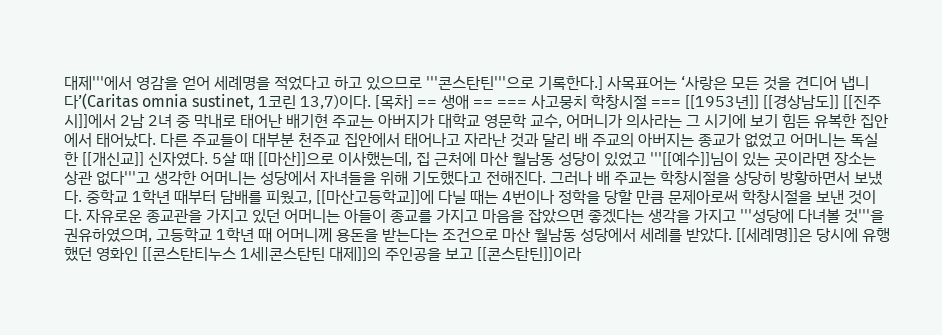대제'''에서 영감을 얻어 세례명을 적었다고 하고 있으므로 '''콘스탄틴'''으로 기록한다.] 사목표어는 ‘사랑은 모든 것을 견디어 냅니다’(Caritas omnia sustinet, 1코린 13,7)이다. [목차] == 생애 == === 사고뭉치 학창시절 === [[1953년]] [[경상남도]] [[진주시]]에서 2남 2녀 중 막내로 태어난 배기현 주교는 아버지가 대학교 영문학 교수, 어머니가 의사라는 그 시기에 보기 힘든 유복한 집안에서 태어났다. 다른 주교들이 대부분 천주교 집안에서 태어나고 자라난 것과 달리 배 주교의 아버지는 종교가 없었고 어머니는 독실한 [[개신교]] 신자였다. 5살 때 [[마산]]으로 이사했는데, 집 근처에 마산 월남동 성당이 있었고 '''[[예수]]님이 있는 곳이라면 장소는 상관 없다'''고 생각한 어머니는 성당에서 자녀들을 위해 기도했다고 전해진다. 그러나 배 주교는 학창시절을 상당히 방황하면서 보냈다. 중학교 1학년 때부터 담배를 피웠고, [[마산고등학교]]에 다닐 때는 4번이나 정학을 당할 만큼 문제아로써 학창시절을 보낸 것이다. 자유로운 종교관을 가지고 있던 어머니는 아들이 종교를 가지고 마음을 잡았으면 좋겠다는 생각을 가지고 '''성당에 다녀볼 것'''을 권유하였으며, 고등학교 1학년 때 어머니께 용돈을 받는다는 조건으로 마산 월남동 성당에서 세례를 받았다. [[세례명]]은 당시에 유행했던 영화인 [[콘스탄티누스 1세|콘스탄틴 대제]]의 주인공을 보고 [[콘스탄틴]]이라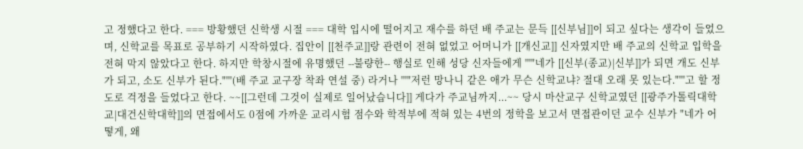고 정했다고 한다. === 방황했던 신학생 시절 === 대학 입시에 떨어지고 재수를 하던 배 주교는 문득 [[신부님]]이 되고 싶다는 생각이 들었으며, 신학교를 목표로 공부하기 시작하였다. 집안이 [[천주교]]랑 관련이 전혀 없었고 어머니가 [[개신교]] 신자였지만 배 주교의 신학교 입학을 전혀 막지 않았다고 한다. 하지만 학창시절에 유명했던 --불량한-- 행실로 인해 성당 신자들에게 '''"네가 [[신부(종교)|신부]]가 되면 개도 신부가 되고, 소도 신부가 된다."'''(배 주교 교구장 착좌 연설 중) 라거나 '''"저런 망나니 같은 애가 무슨 신학교냐? 절대 오래 못 있는다."'''고 할 정도로 걱정을 들었다고 한다. ~~[[그런데 그것이 실제로 일어났습니다]] 게다가 주교님까지...~~ 당시 마산교구 신학교였던 [[광주가톨릭대학교|대건신학대학]]의 면접에서도 0점에 가까운 교리시험 점수와 학적부에 적혀 있는 4번의 정학을 보고서 면접관이던 교수 신부가 "네가 어떻게, 왜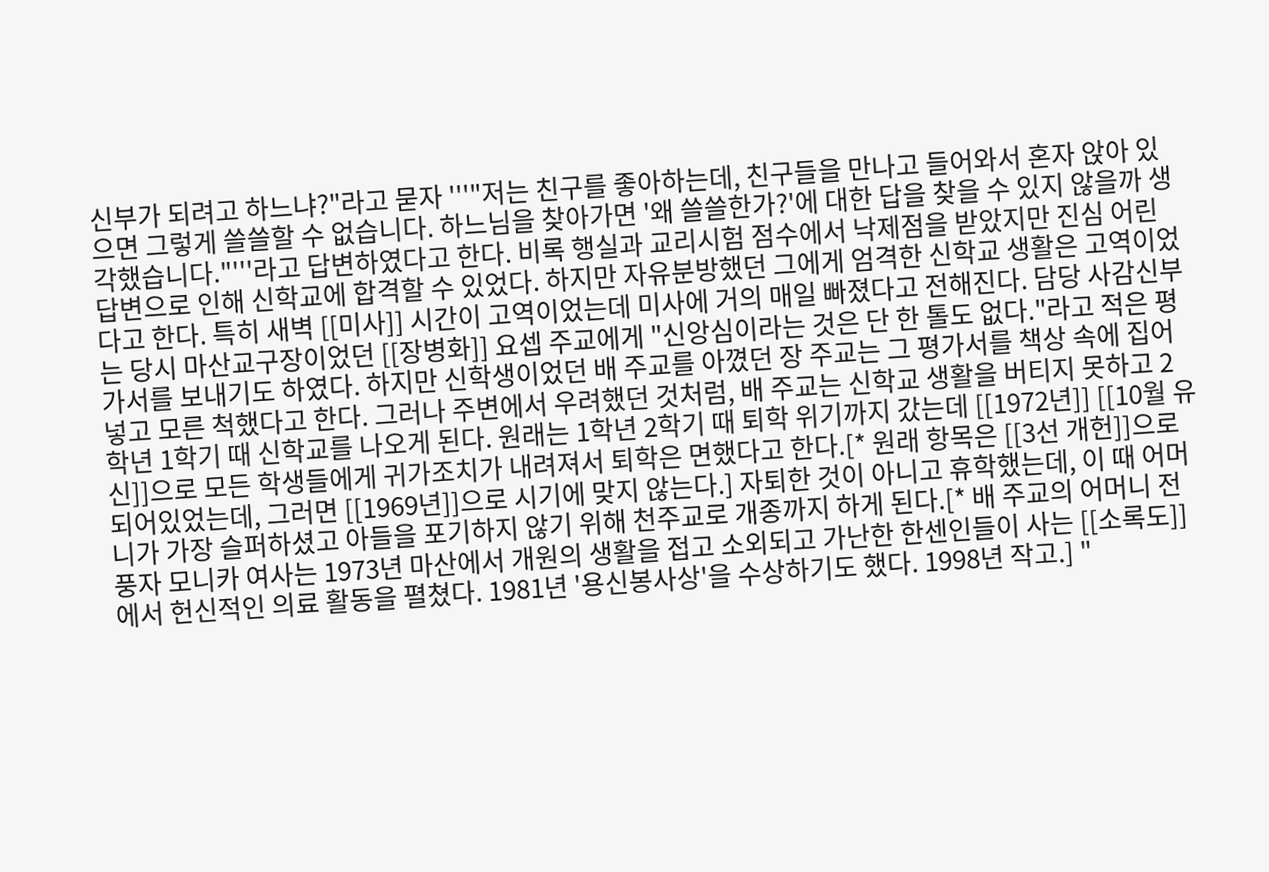신부가 되려고 하느냐?"라고 묻자 '''"저는 친구를 좋아하는데, 친구들을 만나고 들어와서 혼자 앉아 있으면 그렇게 쓸쓸할 수 없습니다. 하느님을 찾아가면 '왜 쓸쓸한가?'에 대한 답을 찾을 수 있지 않을까 생각했습니다."'''라고 답변하였다고 한다. 비록 행실과 교리시험 점수에서 낙제점을 받았지만 진심 어린 답변으로 인해 신학교에 합격할 수 있었다. 하지만 자유분방했던 그에게 엄격한 신학교 생활은 고역이었다고 한다. 특히 새벽 [[미사]] 시간이 고역이었는데 미사에 거의 매일 빠졌다고 전해진다. 담당 사감신부는 당시 마산교구장이었던 [[장병화]] 요셉 주교에게 "신앙심이라는 것은 단 한 톨도 없다."라고 적은 평가서를 보내기도 하였다. 하지만 신학생이었던 배 주교를 아꼈던 장 주교는 그 평가서를 책상 속에 집어넣고 모른 척했다고 한다. 그러나 주변에서 우려했던 것처럼, 배 주교는 신학교 생활을 버티지 못하고 2학년 1학기 때 신학교를 나오게 된다. 원래는 1학년 2학기 때 퇴학 위기까지 갔는데 [[1972년]] [[10월 유신]]으로 모든 학생들에게 귀가조치가 내려져서 퇴학은 면했다고 한다.[* 원래 항목은 [[3선 개헌]]으로 되어있었는데, 그러면 [[1969년]]으로 시기에 맞지 않는다.] 자퇴한 것이 아니고 휴학했는데, 이 때 어머니가 가장 슬퍼하셨고 아들을 포기하지 않기 위해 천주교로 개종까지 하게 된다.[* 배 주교의 어머니 전풍자 모니카 여사는 1973년 마산에서 개원의 생활을 접고 소외되고 가난한 한센인들이 사는 [[소록도]]에서 헌신적인 의료 활동을 펼쳤다. 1981년 '용신봉사상'을 수상하기도 했다. 1998년 작고.] "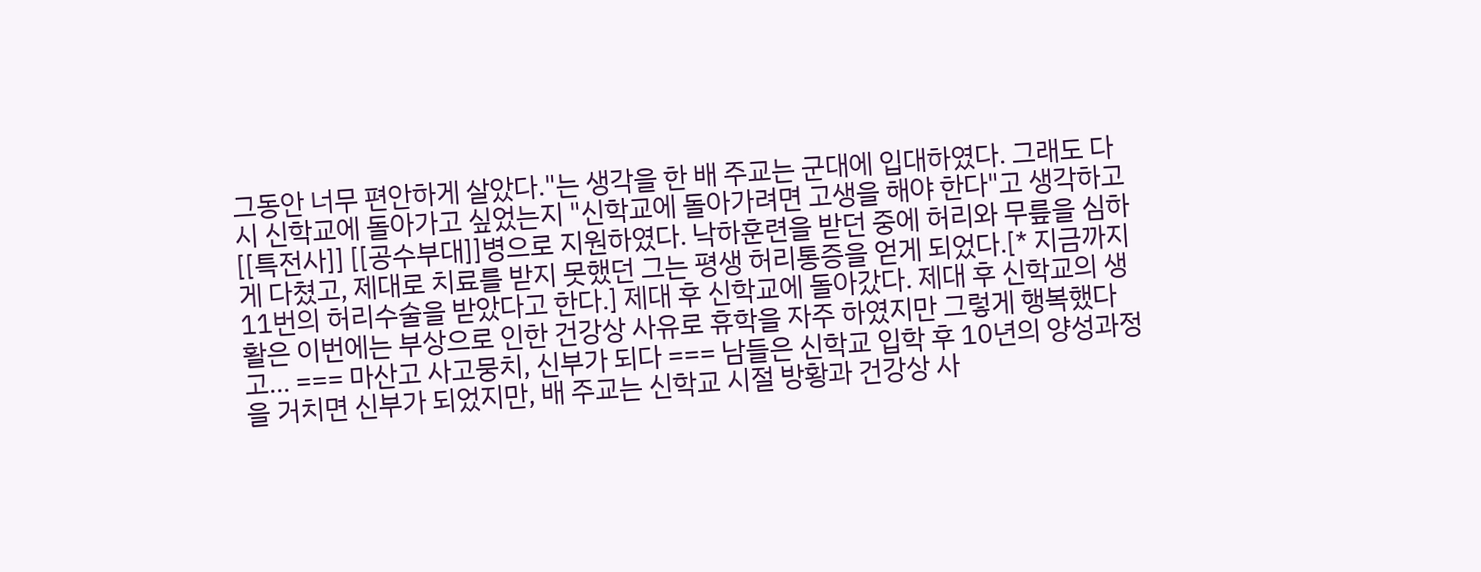그동안 너무 편안하게 살았다."는 생각을 한 배 주교는 군대에 입대하였다. 그래도 다시 신학교에 돌아가고 싶었는지 "신학교에 돌아가려면 고생을 해야 한다"고 생각하고 [[특전사]] [[공수부대]]병으로 지원하였다. 낙하훈련을 받던 중에 허리와 무릎을 심하게 다쳤고, 제대로 치료를 받지 못했던 그는 평생 허리통증을 얻게 되었다.[* 지금까지 11번의 허리수술을 받았다고 한다.] 제대 후 신학교에 돌아갔다. 제대 후 신학교의 생활은 이번에는 부상으로 인한 건강상 사유로 휴학을 자주 하였지만 그렇게 행복했다고... === 마산고 사고뭉치, 신부가 되다 === 남들은 신학교 입학 후 10년의 양성과정을 거치면 신부가 되었지만, 배 주교는 신학교 시절 방황과 건강상 사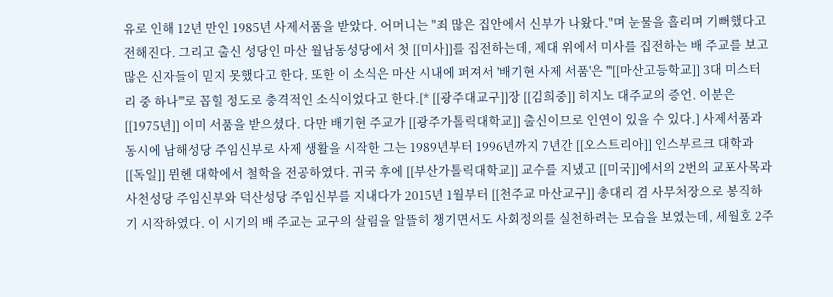유로 인해 12년 만인 1985년 사제서품을 받았다. 어머니는 "죄 많은 집안에서 신부가 나왔다."며 눈물을 흘리며 기뻐했다고 전해진다. 그리고 출신 성당인 마산 월남동성당에서 첫 [[미사]]를 집전하는데, 제대 위에서 미사를 집전하는 배 주교를 보고 많은 신자들이 믿지 못했다고 한다. 또한 이 소식은 마산 시내에 퍼져서 '배기현 사제 서품'은 '''[[마산고등학교]] 3대 미스터리 중 하나'''로 꼽힐 정도로 충격적인 소식이었다고 한다.[* [[광주대교구]]장 [[김희중]] 히지노 대주교의 증언. 이분은 [[1975년]] 이미 서품을 받으셨다. 다만 배기현 주교가 [[광주가톨릭대학교]] 출신이므로 인연이 있을 수 있다.] 사제서품과 동시에 남해성당 주임신부로 사제 생활을 시작한 그는 1989년부터 1996년까지 7년간 [[오스트리아]] 인스부르크 대학과 [[독일]] 뮌헨 대학에서 철학을 전공하였다. 귀국 후에 [[부산가톨릭대학교]] 교수를 지냈고 [[미국]]에서의 2번의 교포사목과 사천성당 주임신부와 덕산성당 주임신부를 지내다가 2015년 1월부터 [[천주교 마산교구]] 총대리 겸 사무처장으로 봉직하기 시작하였다. 이 시기의 배 주교는 교구의 살림을 알뜰히 챙기면서도 사회정의를 실천하려는 모습을 보였는데, 세월호 2주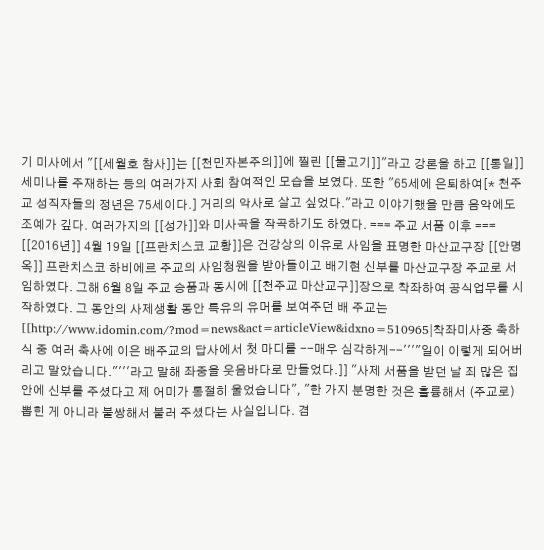기 미사에서 "[[세월호 참사]]는 [[천민자본주의]]에 찔린 [[물고기]]"라고 강론을 하고 [[통일]] 세미나를 주재하는 등의 여러가지 사회 참여적인 모습을 보였다. 또한 "65세에 은퇴하여[* 천주교 성직자들의 정년은 75세이다.] 거리의 악사로 살고 싶었다."라고 이야기했을 만큼 음악에도 조예가 깊다. 여러가지의 [[성가]]와 미사곡을 작곡하기도 하였다. === 주교 서품 이후 === [[2016년]] 4월 19일 [[프란치스코 교황]]은 건강상의 이유로 사임을 표명한 마산교구장 [[안명옥]] 프란치스코 하비에르 주교의 사임청원을 받아들이고 배기현 신부를 마산교구장 주교로 서임하였다. 그해 6월 8일 주교 승품과 동시에 [[천주교 마산교구]]장으로 착좌하여 공식업무를 시작하였다. 그 동안의 사제생활 동안 특유의 유머를 보여주던 배 주교는 [[http://www.idomin.com/?mod=news&act=articleView&idxno=510965|착좌미사중 축하식 중 여러 축사에 이은 배주교의 답사에서 첫 마디를 --매우 심각하게--'''"일이 이렇게 되어버리고 말았습니다."'''라고 말해 좌중을 웃음바다로 만들었다.]] "사제 서품을 받던 날 죄 많은 집안에 신부를 주셨다고 제 어미가 통절히 울었습니다", "한 가지 분명한 것은 훌륭해서 (주교로) 뽑힌 게 아니라 불쌍해서 불러 주셨다는 사실입니다. 겸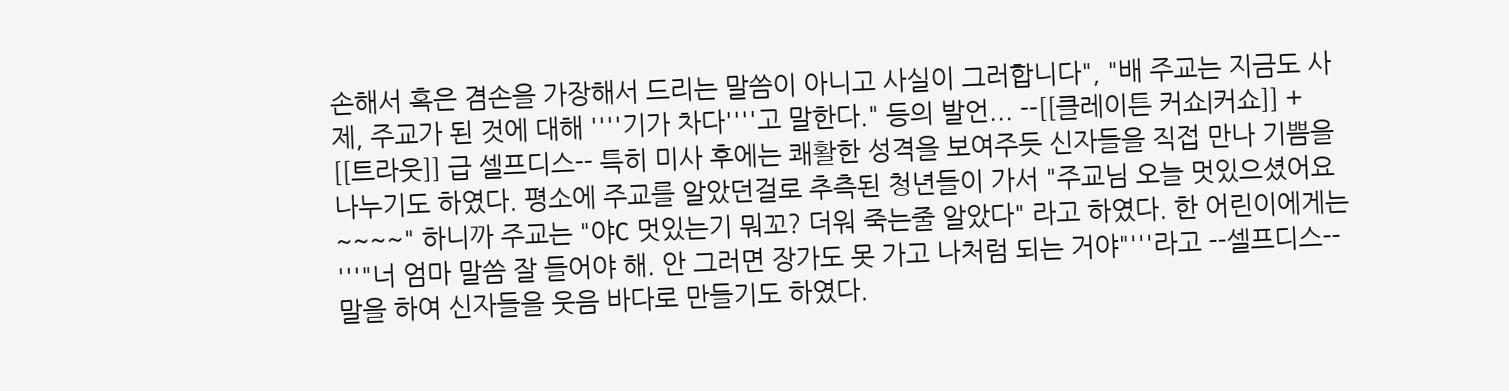손해서 혹은 겸손을 가장해서 드리는 말씀이 아니고 사실이 그러합니다", "배 주교는 지금도 사제, 주교가 된 것에 대해 ''''기가 차다''''고 말한다." 등의 발언... --[[클레이튼 커쇼|커쇼]] + [[트라웃]] 급 셀프디스-- 특히 미사 후에는 쾌활한 성격을 보여주듯 신자들을 직접 만나 기쁨을 나누기도 하였다. 평소에 주교를 알았던걸로 추측된 청년들이 가서 "주교님 오늘 멋있으셨어요~~~~" 하니까 주교는 "야C 멋있는기 뭐꼬? 더워 죽는줄 알았다" 라고 하였다. 한 어린이에게는 '''"너 엄마 말씀 잘 들어야 해. 안 그러면 장가도 못 가고 나처럼 되는 거야"'''라고 --셀프디스-- 말을 하여 신자들을 웃음 바다로 만들기도 하였다.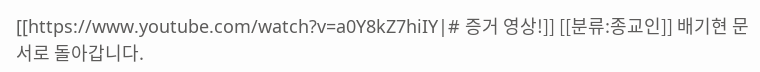[[https://www.youtube.com/watch?v=a0Y8kZ7hiIY|# 증거 영상!]] [[분류:종교인]] 배기현 문서로 돌아갑니다.